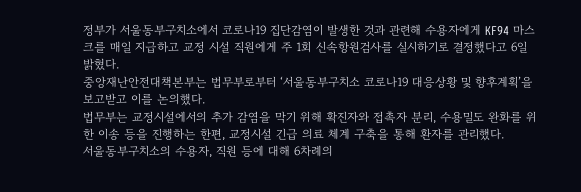정부가 서울동부구치소에서 코로나19 집단감염이 발생한 것과 관련해 수용자에게 KF94 마스크를 매일 지급하고 교정 시설 직원에게 주 1회 신속항원검사를 실시하기로 결정했다고 6일 밝혔다.
중앙재난안전대책본부는 법무부로부터 ‘서울동부구치소 코로나19 대응상황 및 향후계획’을 보고받고 이를 논의했다.
법무부는 교정시설에서의 추가 감염을 막기 위해 확진자와 접촉자 분리, 수용밀도 완화를 위한 이송 등을 진행하는 한편, 교정시설 긴급 의료 체계 구축을 통해 환자를 관리했다.
서울동부구치소의 수용자, 직원 등에 대해 6차례의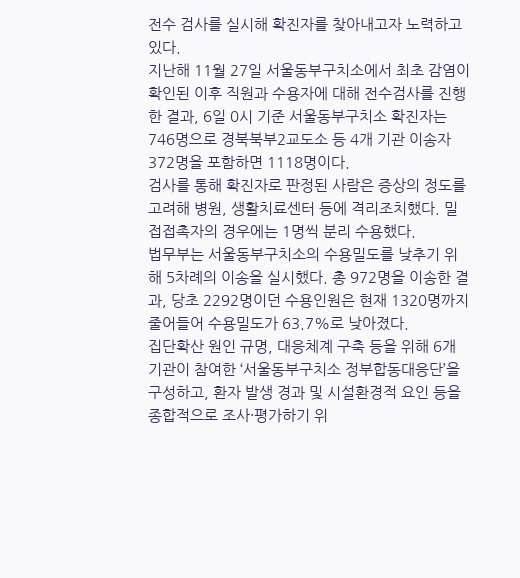전수 검사를 실시해 확진자를 찾아내고자 노력하고 있다.
지난해 11월 27일 서울동부구치소에서 최초 감염이 확인된 이후 직원과 수용자에 대해 전수검사를 진행한 결과, 6일 0시 기준 서울동부구치소 확진자는 746명으로 경북북부2교도소 등 4개 기관 이송자 372명을 포함하면 1118명이다.
검사를 통해 확진자로 판정된 사람은 증상의 정도를 고려해 병원, 생활치료센터 등에 격리조치했다. 밀접접촉자의 경우에는 1명씩 분리 수용했다.
법무부는 서울동부구치소의 수용밀도를 낮추기 위해 5차례의 이송을 실시했다. 총 972명을 이송한 결과, 당초 2292명이던 수용인원은 현재 1320명까지 줄어들어 수용밀도가 63.7%로 낮아졌다.
집단확산 원인 규명, 대응체계 구축 등을 위해 6개 기관이 참여한 ‘서울동부구치소 정부합동대응단’을 구성하고, 환자 발생 경과 및 시설환경적 요인 등을 종합적으로 조사·평가하기 위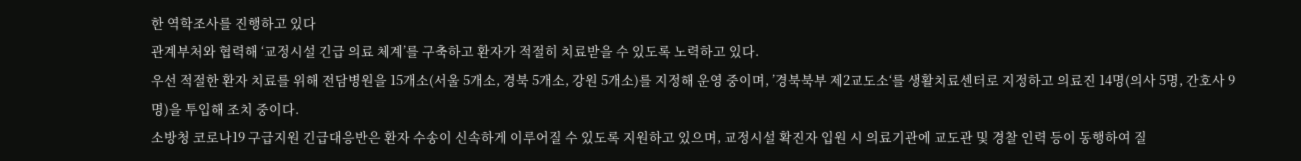한 역학조사를 진행하고 있다
관계부처와 협력해 ‘교정시설 긴급 의료 체계’를 구축하고 환자가 적절히 치료받을 수 있도록 노력하고 있다.
우선 적절한 환자 치료를 위해 전담병원을 15개소(서울 5개소, 경북 5개소, 강원 5개소)를 지정해 운영 중이며, ’경북북부 제2교도소‘를 생활치료센터로 지정하고 의료진 14명(의사 5명, 간호사 9명)을 투입해 조치 중이다.
소방청 코로나19 구급지원 긴급대응반은 환자 수송이 신속하게 이루어질 수 있도록 지원하고 있으며, 교정시설 확진자 입원 시 의료기관에 교도관 및 경찰 인력 등이 동행하여 질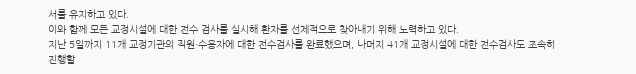서를 유지하고 있다.
이와 함께 모든 교정시설에 대한 전수 검사를 실시해 환자를 선제적으로 찾아내기 위해 노력하고 있다.
지난 5일까지 11개 교정기관의 직원·수용자에 대한 전수검사를 완료했으며, 나머지 41개 교정시설에 대한 전수검사도 조속히 진행할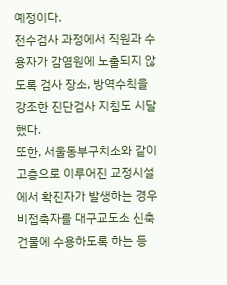예정이다.
전수검사 과정에서 직원과 수용자가 감염원에 노출되지 않도록 검사 장소, 방역수칙을 강조한 진단검사 지침도 시달했다.
또한, 서울동부구치소와 같이 고층으로 이루어진 교정시설에서 확진자가 발생하는 경우 비접촉자를 대구교도소 신축 건물에 수용하도록 하는 등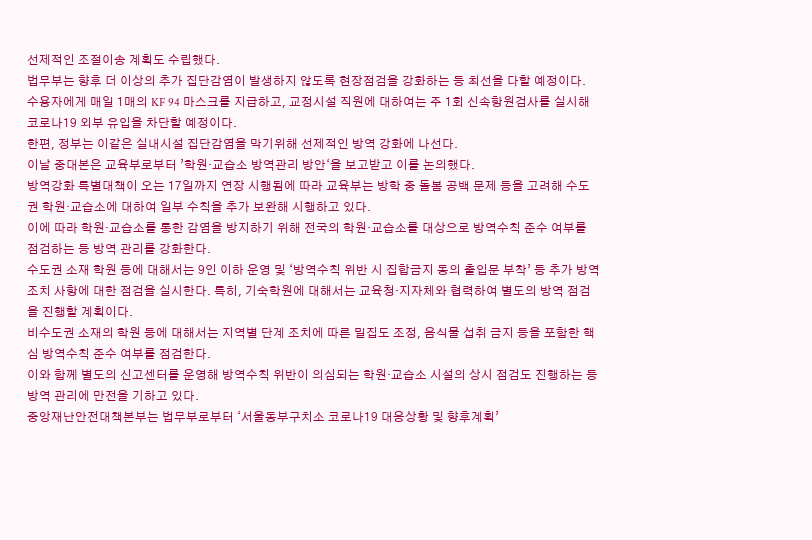선제적인 조절이송 계획도 수립했다.
법무부는 향후 더 이상의 추가 집단감염이 발생하지 않도록 현장점검을 강화하는 등 최선을 다할 예정이다.
수용자에게 매일 1매의 KF 94 마스크를 지급하고, 교정시설 직원에 대하여는 주 1회 신속항원검사를 실시해 코로나19 외부 유입을 차단할 예정이다.
한편, 정부는 이같은 실내시설 집단감염을 막기위해 선제적인 방역 강화에 나선다.
이날 중대본은 교육부로부터 ’학원·교습소 방역관리 방안‘을 보고받고 이를 논의했다.
방역강화 특별대책이 오는 17일까지 연장 시행됨에 따라 교육부는 방학 중 돌봄 공백 문제 등을 고려해 수도권 학원·교습소에 대하여 일부 수칙을 추가 보완해 시행하고 있다.
이에 따라 학원·교습소를 통한 감염을 방지하기 위해 전국의 학원·교습소를 대상으로 방역수칙 준수 여부를 점검하는 등 방역 관리를 강화한다.
수도권 소재 학원 등에 대해서는 9인 이하 운영 및 ‘방역수칙 위반 시 집합금지 동의 출입문 부착’ 등 추가 방역조치 사항에 대한 점검을 실시한다. 특히, 기숙학원에 대해서는 교육청·지자체와 협력하여 별도의 방역 점검을 진행할 계획이다.
비수도권 소재의 학원 등에 대해서는 지역별 단계 조치에 따른 밀집도 조정, 음식물 섭취 금지 등을 포함한 핵심 방역수칙 준수 여부를 점검한다.
이와 함께 별도의 신고센터를 운영해 방역수칙 위반이 의심되는 학원‧교습소 시설의 상시 점검도 진행하는 등 방역 관리에 만전을 기하고 있다.
중앙재난안전대책본부는 법무부로부터 ‘서울동부구치소 코로나19 대응상황 및 향후계획’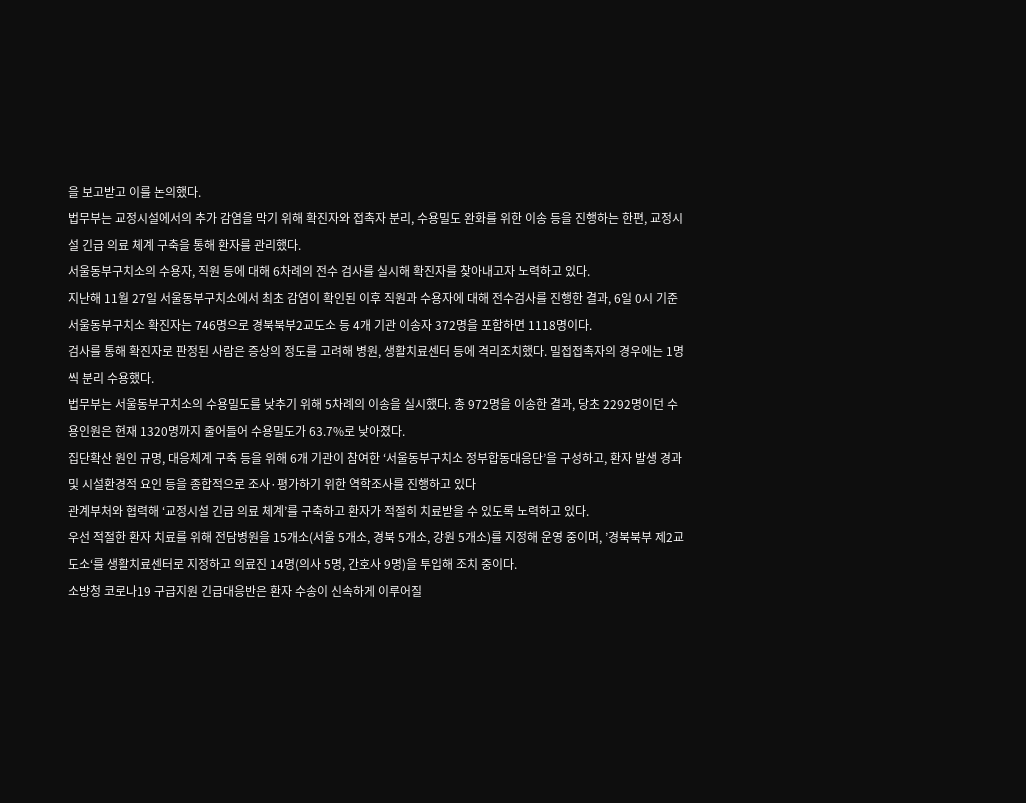을 보고받고 이를 논의했다.
법무부는 교정시설에서의 추가 감염을 막기 위해 확진자와 접촉자 분리, 수용밀도 완화를 위한 이송 등을 진행하는 한편, 교정시설 긴급 의료 체계 구축을 통해 환자를 관리했다.
서울동부구치소의 수용자, 직원 등에 대해 6차례의 전수 검사를 실시해 확진자를 찾아내고자 노력하고 있다.
지난해 11월 27일 서울동부구치소에서 최초 감염이 확인된 이후 직원과 수용자에 대해 전수검사를 진행한 결과, 6일 0시 기준 서울동부구치소 확진자는 746명으로 경북북부2교도소 등 4개 기관 이송자 372명을 포함하면 1118명이다.
검사를 통해 확진자로 판정된 사람은 증상의 정도를 고려해 병원, 생활치료센터 등에 격리조치했다. 밀접접촉자의 경우에는 1명씩 분리 수용했다.
법무부는 서울동부구치소의 수용밀도를 낮추기 위해 5차례의 이송을 실시했다. 총 972명을 이송한 결과, 당초 2292명이던 수용인원은 현재 1320명까지 줄어들어 수용밀도가 63.7%로 낮아졌다.
집단확산 원인 규명, 대응체계 구축 등을 위해 6개 기관이 참여한 ‘서울동부구치소 정부합동대응단’을 구성하고, 환자 발생 경과 및 시설환경적 요인 등을 종합적으로 조사·평가하기 위한 역학조사를 진행하고 있다
관계부처와 협력해 ‘교정시설 긴급 의료 체계’를 구축하고 환자가 적절히 치료받을 수 있도록 노력하고 있다.
우선 적절한 환자 치료를 위해 전담병원을 15개소(서울 5개소, 경북 5개소, 강원 5개소)를 지정해 운영 중이며, ’경북북부 제2교도소‘를 생활치료센터로 지정하고 의료진 14명(의사 5명, 간호사 9명)을 투입해 조치 중이다.
소방청 코로나19 구급지원 긴급대응반은 환자 수송이 신속하게 이루어질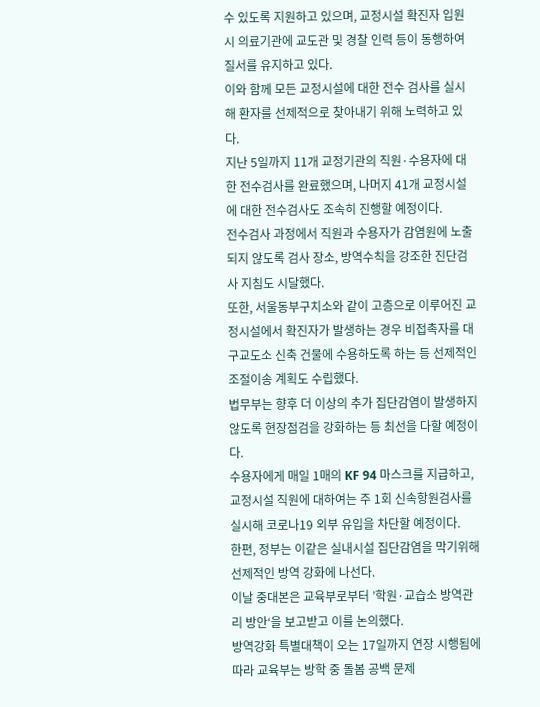수 있도록 지원하고 있으며, 교정시설 확진자 입원 시 의료기관에 교도관 및 경찰 인력 등이 동행하여 질서를 유지하고 있다.
이와 함께 모든 교정시설에 대한 전수 검사를 실시해 환자를 선제적으로 찾아내기 위해 노력하고 있다.
지난 5일까지 11개 교정기관의 직원·수용자에 대한 전수검사를 완료했으며, 나머지 41개 교정시설에 대한 전수검사도 조속히 진행할 예정이다.
전수검사 과정에서 직원과 수용자가 감염원에 노출되지 않도록 검사 장소, 방역수칙을 강조한 진단검사 지침도 시달했다.
또한, 서울동부구치소와 같이 고층으로 이루어진 교정시설에서 확진자가 발생하는 경우 비접촉자를 대구교도소 신축 건물에 수용하도록 하는 등 선제적인 조절이송 계획도 수립했다.
법무부는 향후 더 이상의 추가 집단감염이 발생하지 않도록 현장점검을 강화하는 등 최선을 다할 예정이다.
수용자에게 매일 1매의 KF 94 마스크를 지급하고, 교정시설 직원에 대하여는 주 1회 신속항원검사를 실시해 코로나19 외부 유입을 차단할 예정이다.
한편, 정부는 이같은 실내시설 집단감염을 막기위해 선제적인 방역 강화에 나선다.
이날 중대본은 교육부로부터 ’학원·교습소 방역관리 방안‘을 보고받고 이를 논의했다.
방역강화 특별대책이 오는 17일까지 연장 시행됨에 따라 교육부는 방학 중 돌봄 공백 문제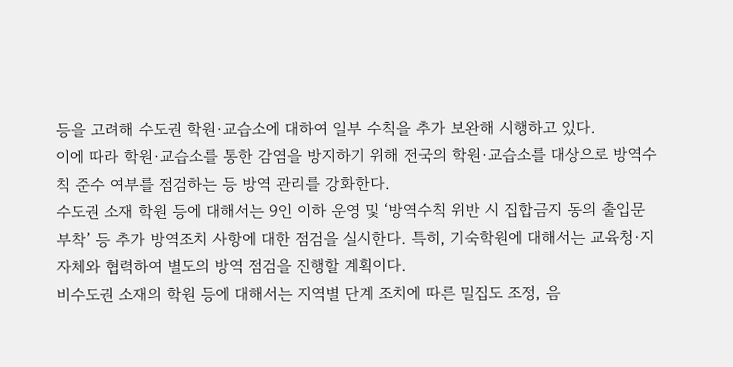등을 고려해 수도권 학원·교습소에 대하여 일부 수칙을 추가 보완해 시행하고 있다.
이에 따라 학원·교습소를 통한 감염을 방지하기 위해 전국의 학원·교습소를 대상으로 방역수칙 준수 여부를 점검하는 등 방역 관리를 강화한다.
수도권 소재 학원 등에 대해서는 9인 이하 운영 및 ‘방역수칙 위반 시 집합금지 동의 출입문 부착’ 등 추가 방역조치 사항에 대한 점검을 실시한다. 특히, 기숙학원에 대해서는 교육청·지자체와 협력하여 별도의 방역 점검을 진행할 계획이다.
비수도권 소재의 학원 등에 대해서는 지역별 단계 조치에 따른 밀집도 조정, 음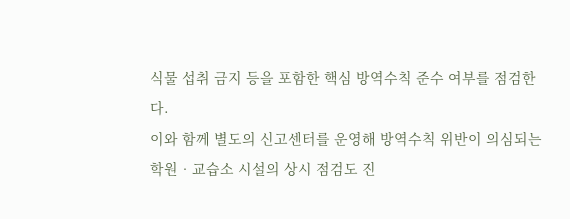식물 섭취 금지 등을 포함한 핵심 방역수칙 준수 여부를 점검한다.
이와 함께 별도의 신고센터를 운영해 방역수칙 위반이 의심되는 학원‧교습소 시설의 상시 점검도 진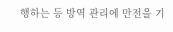행하는 등 방역 관리에 만전을 기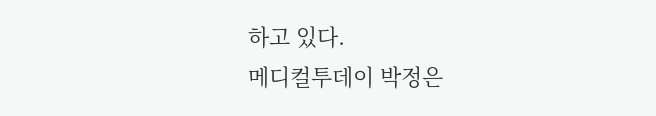하고 있다.
메디컬투데이 박정은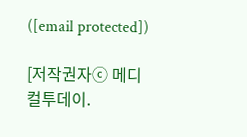([email protected])

[저작권자ⓒ 메디컬투데이.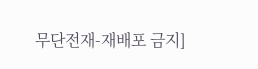무단전재-재배포 금지]